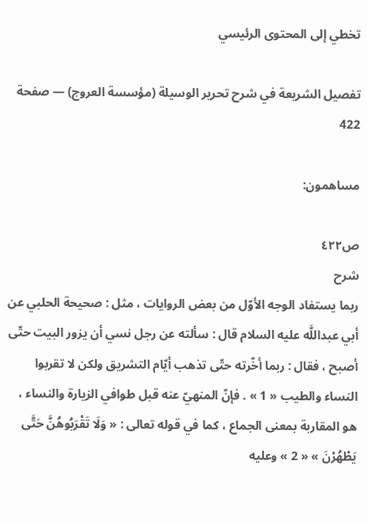تخطي إلى المحتوى الرئيسي

تفصيل الشريعة في شرح تحرير الوسيلة (مؤسسة العروج) — صفحة 422

مساهمون:

ص٤٢٢
شرح
ربما يستفاد الوجه الأوّل من بعض الروايات ، مثل : صحيحة الحلبي عن أبي عبداللَّه عليه السلام قال : سألته عن رجل نسي أن يزور البيت حتّى أصبح ، فقال : ربما أخّرته حتّى تذهب أيّام التشريق ولكن لا تقربوا النساء والطيب « 1 » . فإنّ المنهيّ عنه قبل طوافي الزيارة والنساء ، هو المقاربة بمعنى الجماع ، كما في قوله تعالى : « وَلَا تَقْرَبُوهُنَّ حَتَّى يَطْهُرْنَ » « 2 » وعليه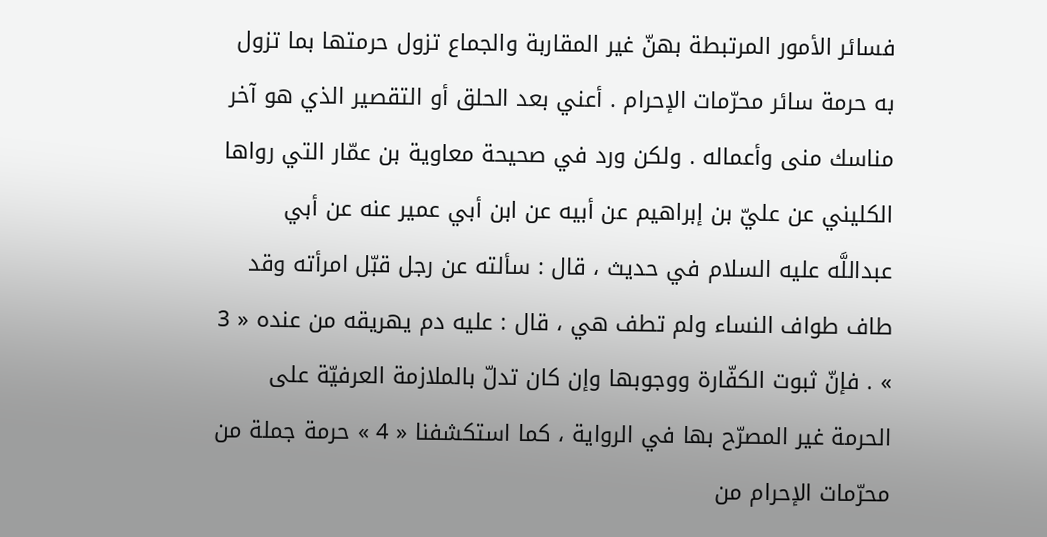فسائر الأمور المرتبطة بهنّ غير المقاربة والجماع تزول حرمتها بما تزول به حرمة سائر محرّمات الإحرام . أعني بعد الحلق أو التقصير الذي هو آخر مناسك منى وأعماله . ولكن ورد في صحيحة معاوية بن عمّار التي رواها الكليني عن عليّ بن إبراهيم عن أبيه عن ابن أبي عمير عنه عن أبي عبداللَّه عليه السلام في حديث ، قال : سألته عن رجل قبّل امرأته وقد طاف طواف النساء ولم تطف هي ، قال : عليه دم يهريقه من عنده « 3 » . فإنّ ثبوت الكفّارة ووجوبها وإن كان تدلّ بالملازمة العرفيّة على الحرمة غير المصرّح بها في الرواية ، كما استكشفنا « 4 » حرمة جملة من محرّمات الإحرام من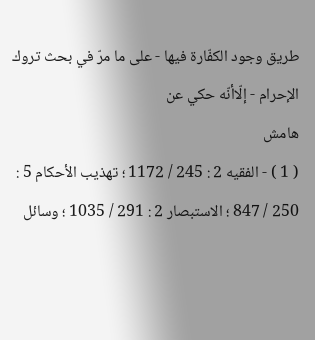طريق وجود الكفّارة فيها - على ما مرّ في بحث تروك الإحرام - إلّاأنّه حكي عن
هامش
( 1 ) - الفقيه 2 : 245 / 1172 ؛ تهذيب الأحكام 5 : 250 / 847 ؛ الاستبصار 2 : 291 / 1035 ؛ وسائل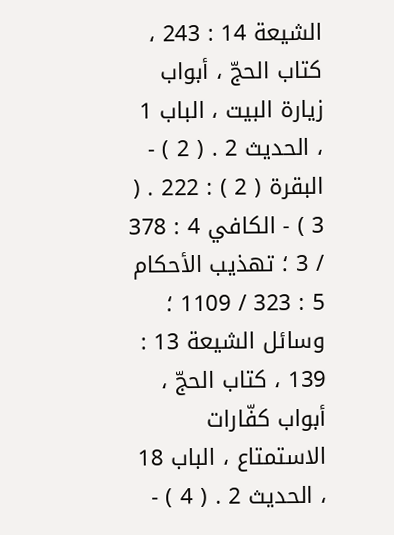الشيعة 14 : 243 ، كتاب الحجّ ، أبواب زيارة البيت ، الباب 1 ، الحديث 2 . ( 2 ) - البقرة ( 2 ) : 222 . ( 3 ) - الكافي 4 : 378 / 3 ؛ تهذيب الأحكام 5 : 323 / 1109 ؛ وسائل الشيعة 13 : 139 ، كتاب الحجّ ، أبواب كفّارات الاستمتاع ، الباب 18 ، الحديث 2 . ( 4 ) -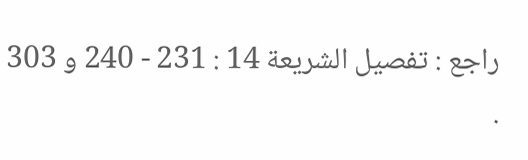راجع : تفصيل الشريعة 14 : 231 - 240 و 303 .